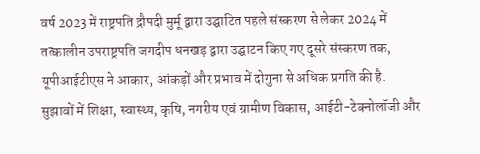वर्ष 2023 में राष्ट्रपति द्रौपदी मुर्मू द्वारा उद्घाटित पहले संस्करण से लेकर 2024 में तत्कालीन उपराष्ट्रपति जगदीप धनखड़ द्वारा उद्घाटन किए गए दूसरे संस्करण तक, यूपीआईटीएस ने आकार, आंकड़ों और प्रभाव में दोगुना से अधिक प्रगति की है.
सुझावों में शिक्षा, स्वास्थ्य, कृषि, नगरीय एवं ग्रामीण विकास, आईटी-टेक्नोलॉजी और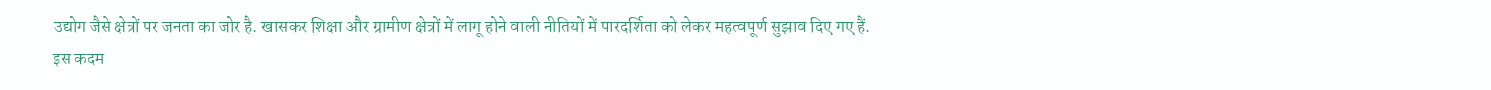उद्योग जैसे क्षेत्रों पर जनता का जोर है. खासकर शिक्षा और ग्रामीण क्षेत्रों में लागू होने वाली नीतियों में पारदर्शिता को लेकर महत्वपूर्ण सुझाव दिए गए हैं.
इस कदम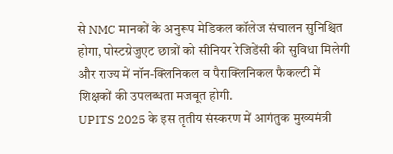से NMC मानकों के अनुरूप मेडिकल कॉलेज संचालन सुनिश्चित होगा, पोस्टग्रेजुएट छात्रों को सीनियर रेजिडेंसी की सुविधा मिलेगी और राज्य में नॉन-क्लिनिकल व पैराक्लिनिकल फैकल्टी में शिक्षकों की उपलब्धता मजबूत होगी.
UPITS 2025 के इस तृतीय संस्करण में आगंतुक मुख्यमंत्री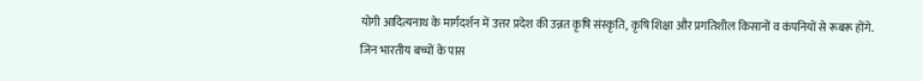योगी आदित्यनाथ के मार्गदर्शन में उत्तर प्रदेश की उन्नत कृषि संस्कृति, कृषि शिक्षा और प्रगतिशील किसानों व कंपनियों से रूबरू होंगे.
जिन भारतीय बच्चों के पास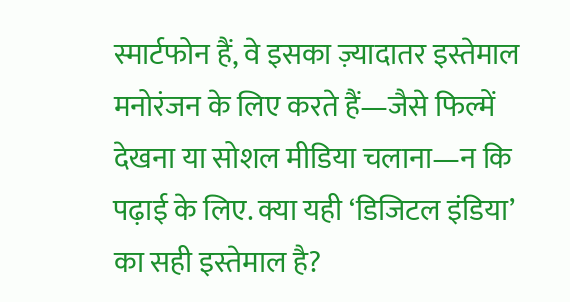स्मार्टफोन हैं, वे इसका ज़्यादातर इस्तेमाल मनोरंजन के लिए करते हैं—जैसे फिल्में देखना या सोशल मीडिया चलाना—न कि पढ़ाई के लिए. क्या यही ‘डिजिटल इंडिया’ का सही इस्तेमाल है?